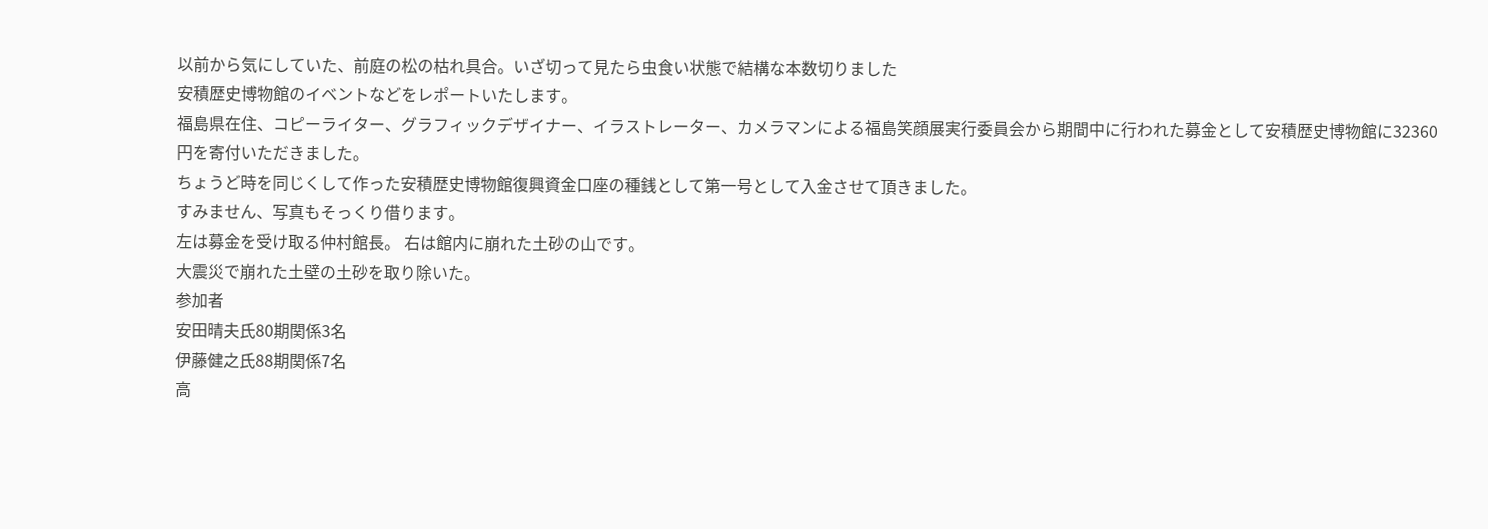以前から気にしていた、前庭の松の枯れ具合。いざ切って見たら虫食い状態で結構な本数切りました
安積歴史博物館のイベントなどをレポートいたします。
福島県在住、コピーライター、グラフィックデザイナー、イラストレーター、カメラマンによる福島笑顔展実行委員会から期間中に行われた募金として安積歴史博物館に32360円を寄付いただきました。
ちょうど時を同じくして作った安積歴史博物館復興資金口座の種銭として第一号として入金させて頂きました。
すみません、写真もそっくり借ります。
左は募金を受け取る仲村館長。 右は館内に崩れた土砂の山です。
大震災で崩れた土壁の土砂を取り除いた。
参加者
安田晴夫氏80期関係3名
伊藤健之氏88期関係7名
高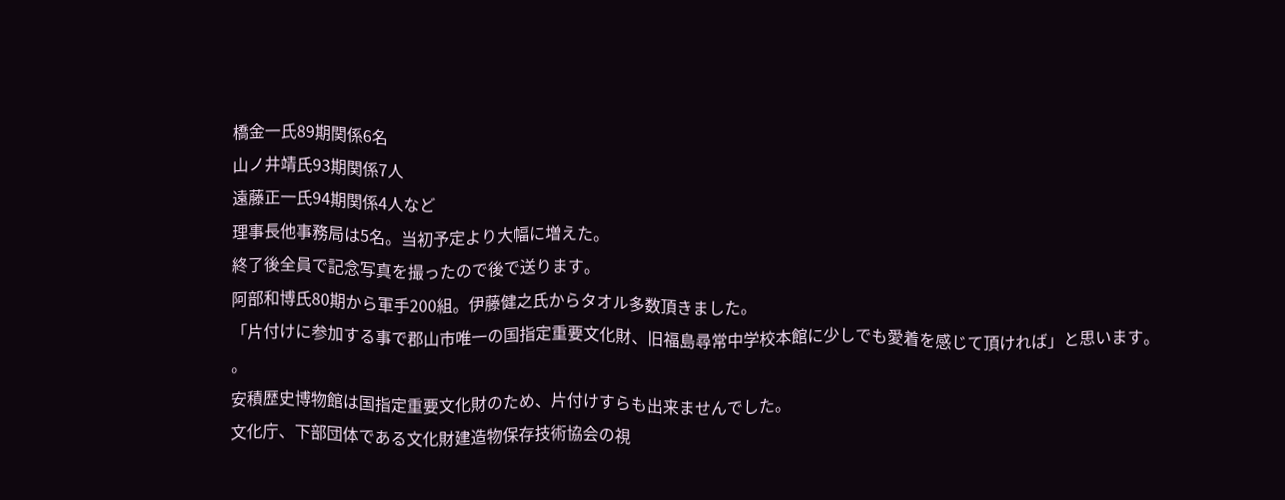橋金一氏89期関係6名
山ノ井靖氏93期関係7人
遠藤正一氏94期関係4人など
理事長他事務局は5名。当初予定より大幅に増えた。
終了後全員で記念写真を撮ったので後で送ります。
阿部和博氏80期から軍手200組。伊藤健之氏からタオル多数頂きました。
「片付けに参加する事で郡山市唯一の国指定重要文化財、旧福島尋常中学校本館に少しでも愛着を感じて頂ければ」と思います。
。
安積歴史博物館は国指定重要文化財のため、片付けすらも出来ませんでした。
文化庁、下部団体である文化財建造物保存技術協会の視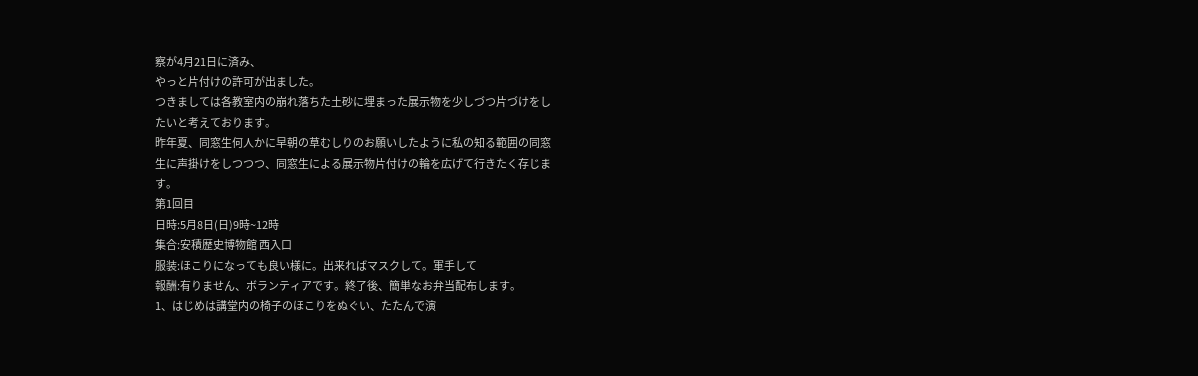察が4月21日に済み、
やっと片付けの許可が出ました。
つきましては各教室内の崩れ落ちた土砂に埋まった展示物を少しづつ片づけをし
たいと考えております。
昨年夏、同窓生何人かに早朝の草むしりのお願いしたように私の知る範囲の同窓
生に声掛けをしつつつ、同窓生による展示物片付けの輪を広げて行きたく存じま
す。
第1回目
日時:5月8日(日)9時~12時
集合:安積歴史博物館 西入口
服装:ほこりになっても良い様に。出来ればマスクして。軍手して
報酬:有りません、ボランティアです。終了後、簡単なお弁当配布します。
1、はじめは講堂内の椅子のほこりをぬぐい、たたんで演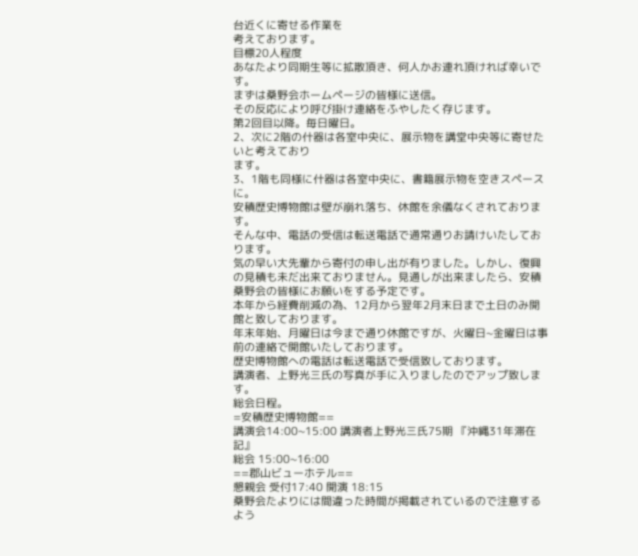台近くに寄せる作業を
考えております。
目標20人程度
あなたより同期生等に拡散頂き、何人かお連れ頂ければ幸いです。
まずは桑野会ホームページの皆様に送信。
その反応により呼び掛け連絡をふやしたく存じます。
第2回目以降。毎日曜日。
2、次に2階の什器は各室中央に、展示物を講堂中央等に寄せたいと考えており
ます。
3、1階も同様に什器は各室中央に、書籍展示物を空きスペースに。
安積歴史博物館は壁が崩れ落ち、休館を余儀なくされております。
そんな中、電話の受信は転送電話で通常通りお請けいたしております。
気の早い大先輩から寄付の申し出が有りました。しかし、復興の見積も未だ出来ておりません。見通しが出来ましたら、安積桑野会の皆様にお願いをする予定です。
本年から経費削減の為、12月から翌年2月末日まで土日のみ開館と致しております。
年末年始、月曜日は今まで通り休館ですが、火曜日~金曜日は事前の連絡で開館いたしております。
歴史博物館への電話は転送電話で受信致しております。
講演者、上野光三氏の写真が手に入りましたのでアップ致します。
総会日程。
=安積歴史博物館==
講演会14:00~15:00 講演者上野光三氏75期 『沖縄31年滞在記』
総会 15:00~16:00
==郡山ビューホテル==
懇親会 受付17:40 開演 18:15
桑野会たよりには間違った時間が掲載されているので注意するよう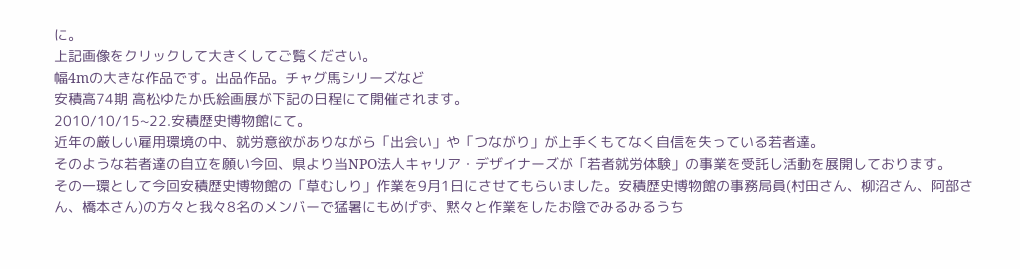に。
上記画像をクリックして大きくしてご覧ください。
幅4mの大きな作品です。出品作品。チャグ馬シリーズなど
安積高74期 高松ゆたか氏絵画展が下記の日程にて開催されます。
2010/10/15~22.安積歴史博物館にて。
近年の厳しい雇用環境の中、就労意欲がありながら「出会い」や「つながり」が上手くもてなく自信を失っている若者達。
そのような若者達の自立を願い今回、県より当NPO法人キャリア・デザイナーズが「若者就労体験」の事業を受託し活動を展開しております。
その一環として今回安積歴史博物館の「草むしり」作業を9月1日にさせてもらいました。安積歴史博物館の事務局員(村田さん、柳沼さん、阿部さん、橋本さん)の方々と我々8名のメンバーで猛暑にもめげず、黙々と作業をしたお陰でみるみるうち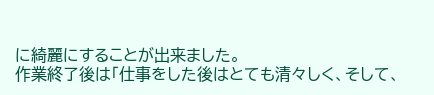に綺麗にすることが出来ました。
作業終了後は「仕事をした後はとても清々しく、そして、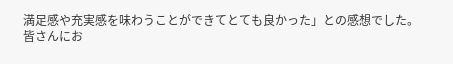満足感や充実感を味わうことができてとても良かった」との感想でした。
皆さんにお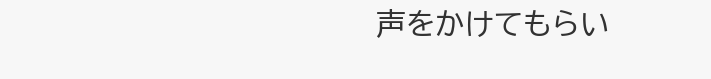声をかけてもらい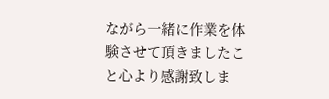ながら一緒に作業を体験させて頂きましたこと心より感謝致しま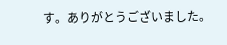す。ありがとうございました。